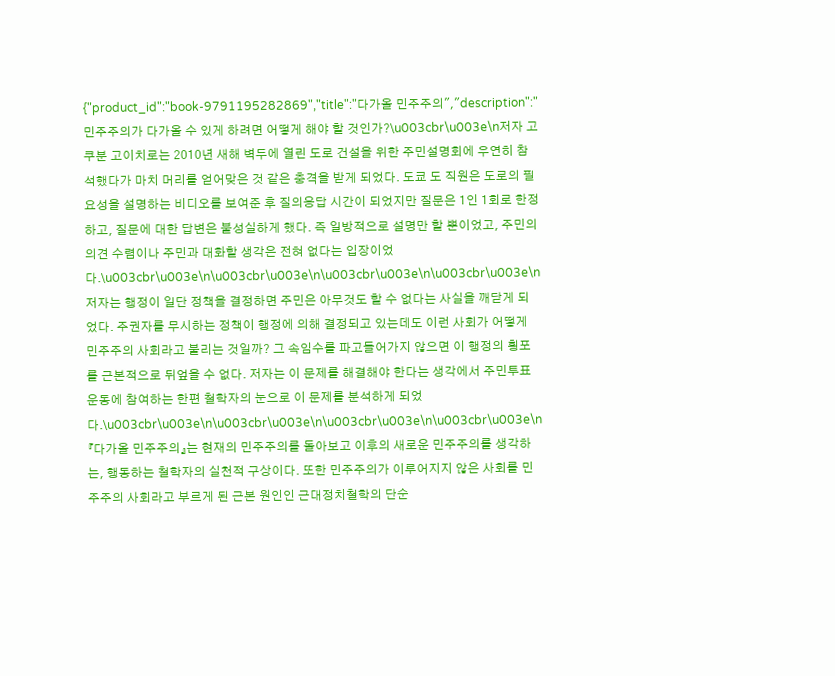{"product_id":"book-9791195282869","title":"다가올 민주주의","description":"민주주의가 다가올 수 있게 하려면 어떻게 해야 할 것인가?\u003cbr\u003e\n저자 고쿠분 고이치로는 2010년 새해 벽두에 열린 도로 건설을 위한 주민설명회에 우연히 참석했다가 마치 머리를 얻어맞은 것 같은 충격을 받게 되었다. 도쿄 도 직원은 도로의 필요성을 설명하는 비디오를 보여준 후 질의응답 시간이 되었지만 질문은 1인 1회로 한정하고, 질문에 대한 답변은 불성실하게 했다. 즉 일방적으로 설명만 할 뿐이었고, 주민의 의견 수렴이나 주민과 대화할 생각은 전혀 없다는 입장이었다.\u003cbr\u003e\n\u003cbr\u003e\n\u003cbr\u003e\n\u003cbr\u003e\n저자는 행정이 일단 정책을 결정하면 주민은 아무것도 할 수 없다는 사실을 깨닫게 되었다. 주권자를 무시하는 정책이 행정에 의해 결정되고 있는데도 이런 사회가 어떻게 민주주의 사회라고 불리는 것일까? 그 속임수를 파고들어가지 않으면 이 행정의 횡포를 근본적으로 뒤엎을 수 없다. 저자는 이 문제를 해결해야 한다는 생각에서 주민투표운동에 참여하는 한편 철학자의 눈으로 이 문제를 분석하게 되었다.\u003cbr\u003e\n\u003cbr\u003e\n\u003cbr\u003e\n\u003cbr\u003e\n『다가올 민주주의』는 현재의 민주주의를 돌아보고 이후의 새로운 민주주의를 생각하는, 행동하는 철학자의 실천적 구상이다. 또한 민주주의가 이루어지지 않은 사회를 민주주의 사회라고 부르게 된 근본 원인인 근대정치철학의 단순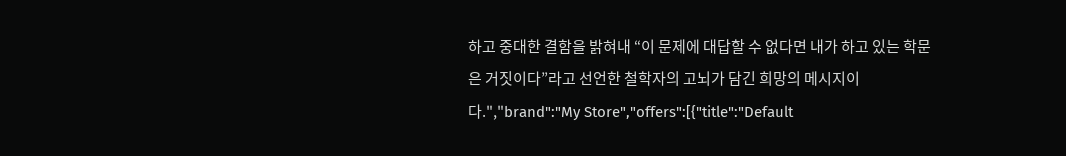하고 중대한 결함을 밝혀내 “이 문제에 대답할 수 없다면 내가 하고 있는 학문은 거짓이다”라고 선언한 철학자의 고뇌가 담긴 희망의 메시지이다.","brand":"My Store","offers":[{"title":"Default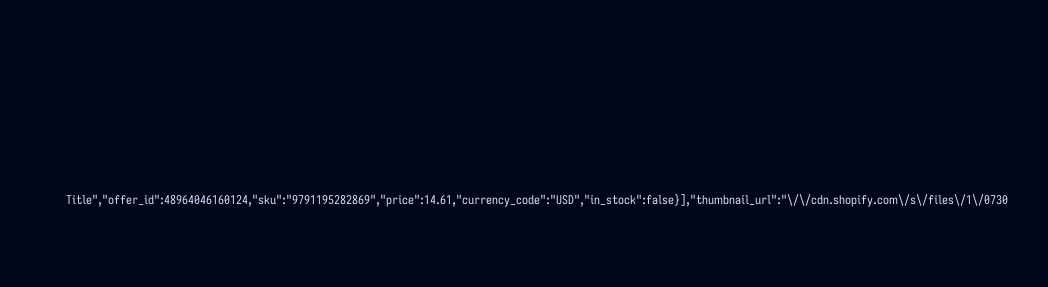Title","offer_id":48964046160124,"sku":"9791195282869","price":14.61,"currency_code":"USD","in_stock":false}],"thumbnail_url":"\/\/cdn.shopify.com\/s\/files\/1\/0730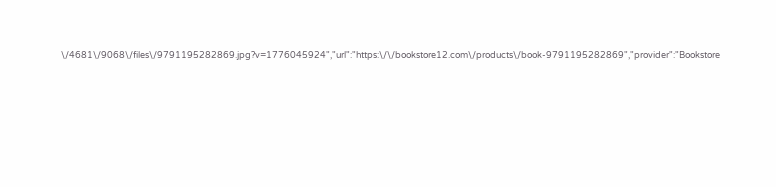\/4681\/9068\/files\/9791195282869.jpg?v=1776045924","url":"https:\/\/bookstore12.com\/products\/book-9791195282869","provider":"Bookstore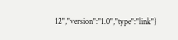12","version":"1.0","type":"link"}